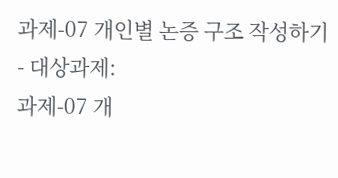과제-07 개인별 논증 구조 작성하기
- 대상과제:
과제-07 개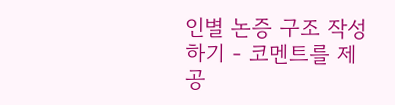인별 논증 구조 작성하기 - 코멘트를 제공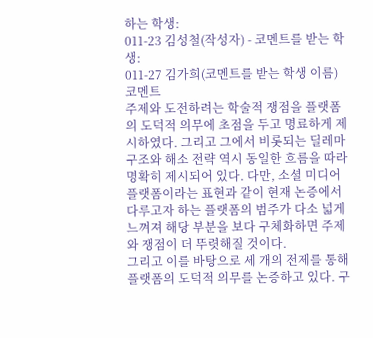하는 학생:
011-23 김성철(작성자) - 코멘트를 받는 학생:
011-27 김가희(코멘트를 받는 학생 이름)
코멘트
주제와 도전하려는 학술적 쟁점을 플랫폼의 도덕적 의무에 초점을 두고 명료하게 제시하였다. 그리고 그에서 비롯되는 딜레마 구조와 해소 전략 역시 동일한 흐름을 따라 명확히 제시되어 있다. 다만, 소셜 미디어 플랫폼이라는 표현과 같이 현재 논증에서 다루고자 하는 플랫폼의 범주가 다소 넓게 느껴져 해당 부분을 보다 구체화하면 주제와 쟁점이 더 뚜렷해질 것이다.
그리고 이를 바탕으로 세 개의 전제를 통해 플랫폼의 도덕적 의무를 논증하고 있다. 구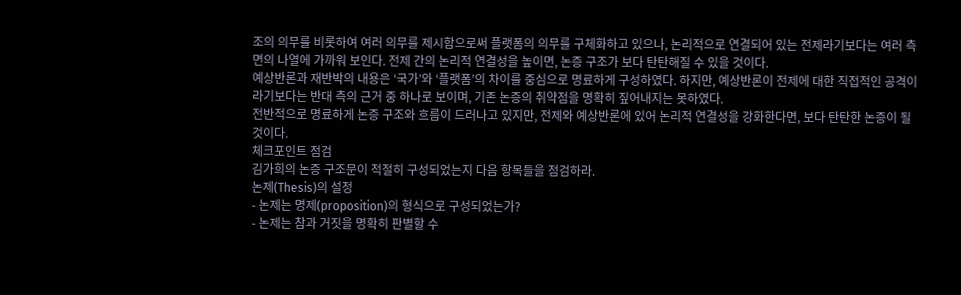조의 의무를 비롯하여 여러 의무를 제시함으로써 플랫폼의 의무를 구체화하고 있으나, 논리적으로 연결되어 있는 전제라기보다는 여러 측면의 나열에 가까워 보인다. 전제 간의 논리적 연결성을 높이면, 논증 구조가 보다 탄탄해질 수 있을 것이다.
예상반론과 재반박의 내용은 ‘국가’와 ‘플랫폼’의 차이를 중심으로 명료하게 구성하였다. 하지만, 예상반론이 전제에 대한 직접적인 공격이라기보다는 반대 측의 근거 중 하나로 보이며, 기존 논증의 취약점을 명확히 짚어내지는 못하였다.
전반적으로 명료하게 논증 구조와 흐름이 드러나고 있지만, 전제와 예상반론에 있어 논리적 연결성을 강화한다면, 보다 탄탄한 논증이 될 것이다.
체크포인트 점검
김가희의 논증 구조문이 적절히 구성되었는지 다음 항목들을 점검하라.
논제(Thesis)의 설정
- 논제는 명제(proposition)의 형식으로 구성되었는가?
- 논제는 참과 거짓을 명확히 판별할 수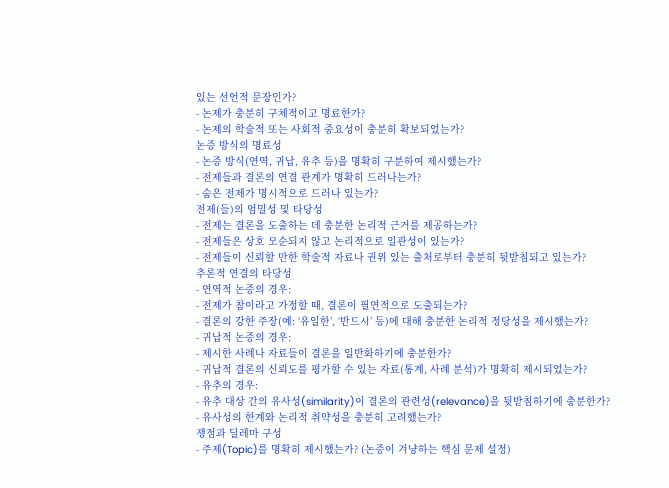있는 선언적 문장인가?
- 논제가 충분히 구체적이고 명료한가?
- 논제의 학술적 또는 사회적 중요성이 충분히 확보되었는가?
논증 방식의 명료성
- 논증 방식(연역, 귀납, 유추 등)을 명확히 구분하여 제시했는가?
- 전제들과 결론의 연결 관계가 명확히 드러나는가?
- 숨은 전제가 명시적으로 드러나 있는가?
전제(들)의 엄밀성 및 타당성
- 전제는 결론을 도출하는 데 충분한 논리적 근거를 제공하는가?
- 전제들은 상호 모순되지 않고 논리적으로 일관성이 있는가?
- 전제들이 신뢰할 만한 학술적 자료나 권위 있는 출처로부터 충분히 뒷받침되고 있는가?
추론적 연결의 타당성
- 연역적 논증의 경우:
- 전제가 참이라고 가정할 때, 결론이 필연적으로 도출되는가?
- 결론의 강한 주장(예: ‘유일한’, ‘반드시’ 등)에 대해 충분한 논리적 정당성을 제시했는가?
- 귀납적 논증의 경우:
- 제시한 사례나 자료들이 결론을 일반화하기에 충분한가?
- 귀납적 결론의 신뢰도를 평가할 수 있는 자료(통계, 사례 분석)가 명확히 제시되었는가?
- 유추의 경우:
- 유추 대상 간의 유사성(similarity)이 결론의 관련성(relevance)을 뒷받침하기에 충분한가?
- 유사성의 한계와 논리적 취약성을 충분히 고려했는가?
쟁점과 딜레마 구성
- 주제(Topic)를 명확히 제시했는가? (논증이 겨냥하는 핵심 문제 설정)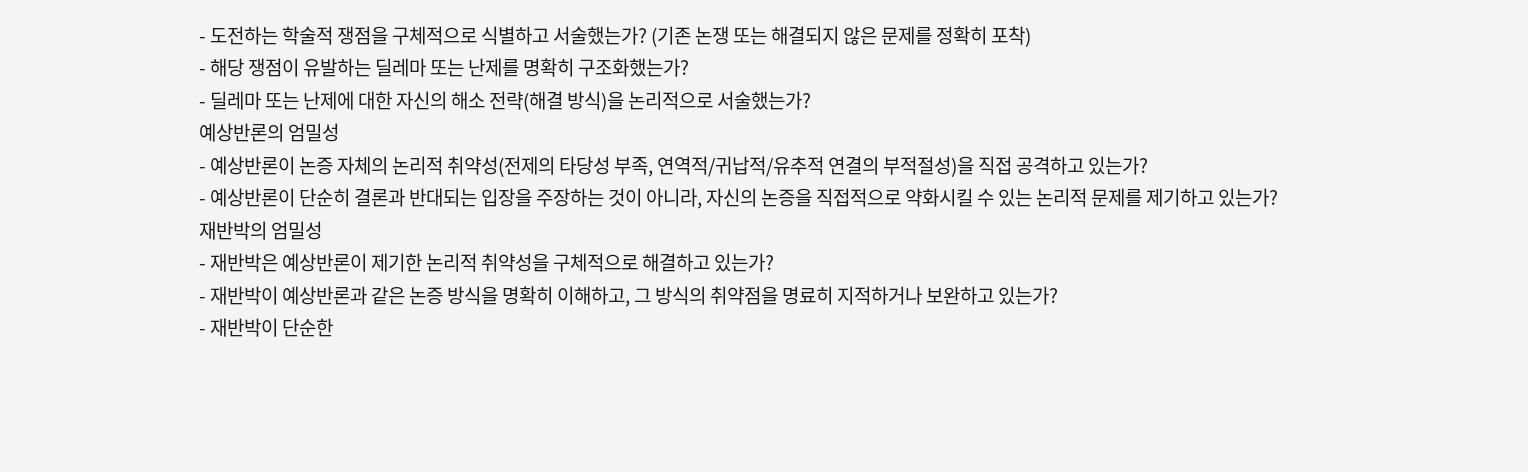- 도전하는 학술적 쟁점을 구체적으로 식별하고 서술했는가? (기존 논쟁 또는 해결되지 않은 문제를 정확히 포착)
- 해당 쟁점이 유발하는 딜레마 또는 난제를 명확히 구조화했는가?
- 딜레마 또는 난제에 대한 자신의 해소 전략(해결 방식)을 논리적으로 서술했는가?
예상반론의 엄밀성
- 예상반론이 논증 자체의 논리적 취약성(전제의 타당성 부족, 연역적/귀납적/유추적 연결의 부적절성)을 직접 공격하고 있는가?
- 예상반론이 단순히 결론과 반대되는 입장을 주장하는 것이 아니라, 자신의 논증을 직접적으로 약화시킬 수 있는 논리적 문제를 제기하고 있는가?
재반박의 엄밀성
- 재반박은 예상반론이 제기한 논리적 취약성을 구체적으로 해결하고 있는가?
- 재반박이 예상반론과 같은 논증 방식을 명확히 이해하고, 그 방식의 취약점을 명료히 지적하거나 보완하고 있는가?
- 재반박이 단순한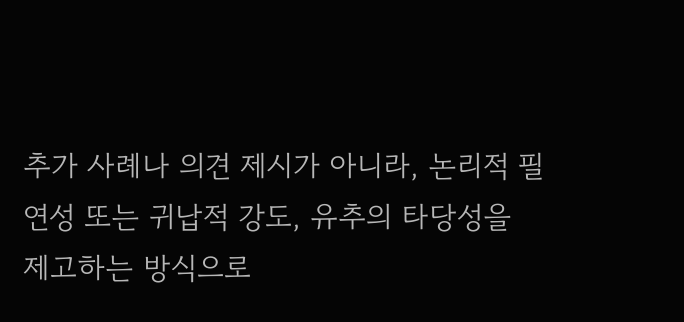추가 사례나 의견 제시가 아니라, 논리적 필연성 또는 귀납적 강도, 유추의 타당성을 제고하는 방식으로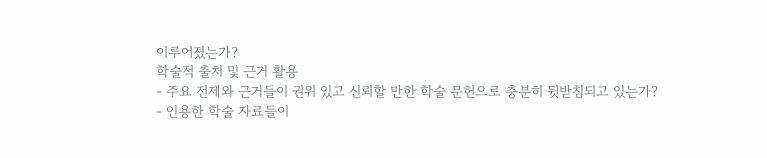이루어졌는가?
학술적 출처 및 근거 활용
- 주요 전제와 근거들이 권위 있고 신뢰할 만한 학술 문헌으로 충분히 뒷받침되고 있는가?
- 인용한 학술 자료들이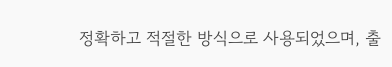정확하고 적절한 방식으로 사용되었으며, 출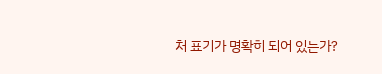처 표기가 명확히 되어 있는가?